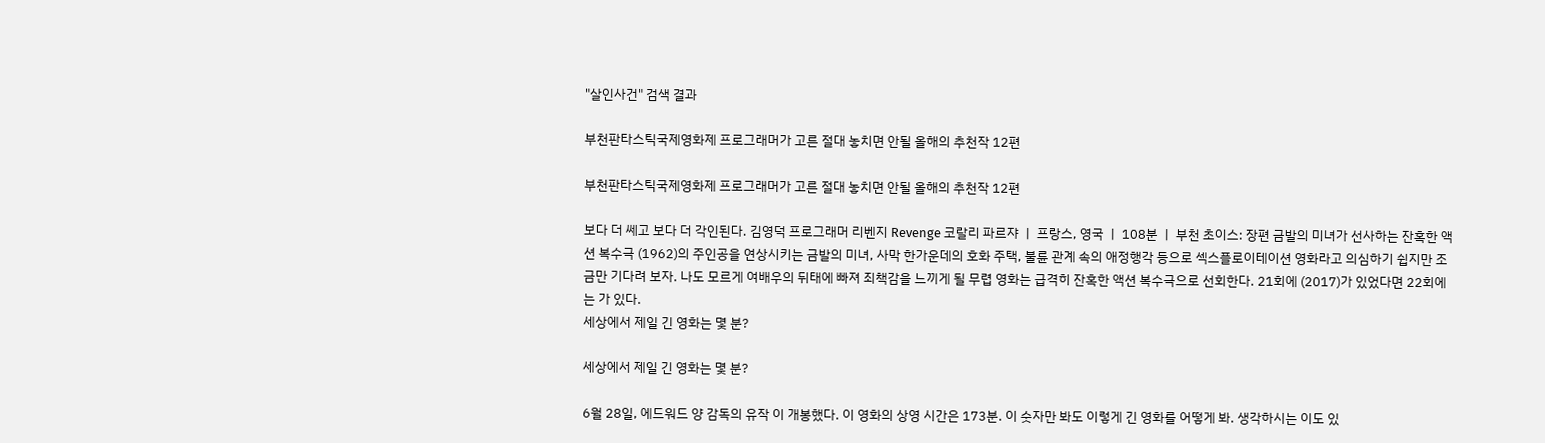"살인사건" 검색 결과

부천판타스틱국제영화제 프로그래머가 고른 절대 놓치면 안될 올해의 추천작 12편

부천판타스틱국제영화제 프로그래머가 고른 절대 놓치면 안될 올해의 추천작 12편

보다 더 쎄고 보다 더 각인된다. 김영덕 프로그래머 리벤지 Revenge 코랄리 파르쟈 ㅣ 프랑스, 영국 ㅣ 108분 ㅣ 부천 초이스: 장편 금발의 미녀가 선사하는 잔혹한 액션 복수극 (1962)의 주인공을 연상시키는 금발의 미녀, 사막 한가운데의 호화 주택, 불륜 관계 속의 애정행각 등으로 섹스플로이테이션 영화라고 의심하기 쉽지만 조금만 기다려 보자. 나도 모르게 여배우의 뒤태에 빠져 죄책감을 느끼게 될 무렵 영화는 급격히 잔혹한 액션 복수극으로 선회한다. 21회에 (2017)가 있었다면 22회에는 가 있다.
세상에서 제일 긴 영화는 몇 분?

세상에서 제일 긴 영화는 몇 분?

6월 28일, 에드워드 양 감독의 유작 이 개봉했다. 이 영화의 상영 시간은 173분. 이 숫자만 봐도 이렇게 긴 영화를 어떻게 봐. 생각하시는 이도 있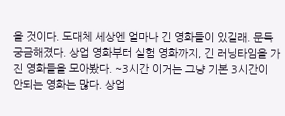을 것이다. 도대체 세상엔 얼마나 긴 영화들이 있길래. 문득 궁금해졌다. 상업 영화부터 실험 영화까지, 긴 러닝타임을 가진 영화들을 모아봤다. ~3시간 이거는 그냥 기본 3시간이 안되는 영화는 많다. 상업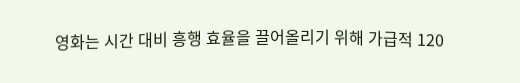영화는 시간 대비 흥행 효율을 끌어올리기 위해 가급적 120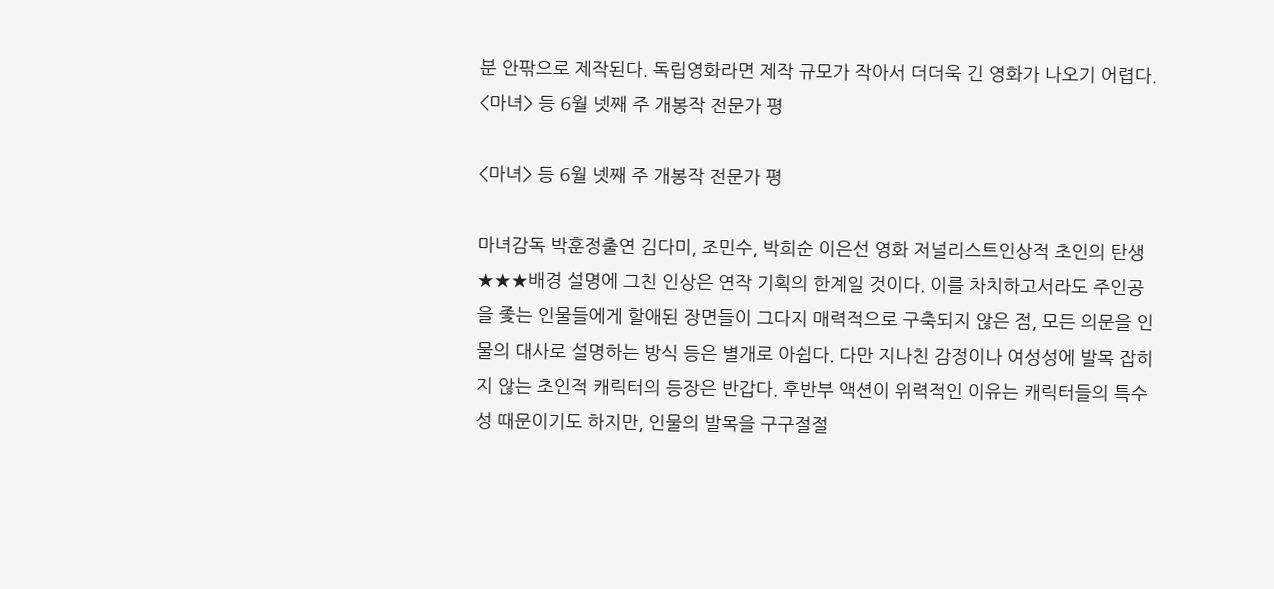분 안팎으로 제작된다. 독립영화라면 제작 규모가 작아서 더더욱 긴 영화가 나오기 어렵다.
<마녀> 등 6월 넷째 주 개봉작 전문가 평

<마녀> 등 6월 넷째 주 개봉작 전문가 평

마녀감독 박훈정출연 김다미, 조민수, 박희순 이은선 영화 저널리스트인상적 초인의 탄생★★★배경 설명에 그친 인상은 연작 기획의 한계일 것이다. 이를 차치하고서라도 주인공을 좇는 인물들에게 할애된 장면들이 그다지 매력적으로 구축되지 않은 점, 모든 의문을 인물의 대사로 설명하는 방식 등은 별개로 아쉽다. 다만 지나친 감정이나 여성성에 발목 잡히지 않는 초인적 캐릭터의 등장은 반갑다. 후반부 액션이 위력적인 이유는 캐릭터들의 특수성 때문이기도 하지만, 인물의 발목을 구구절절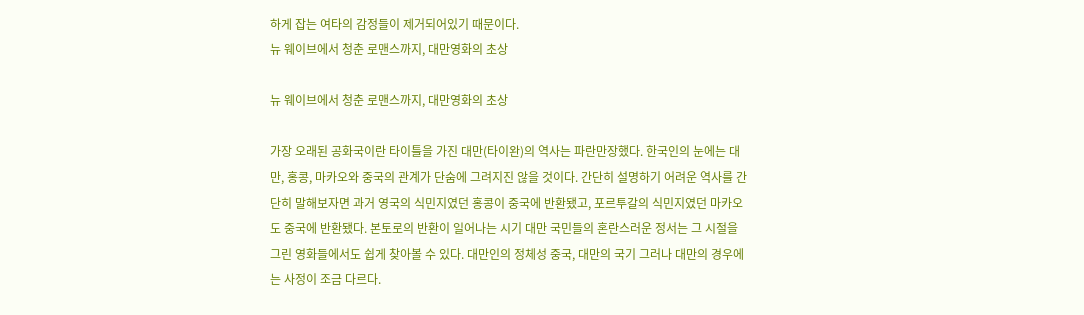하게 잡는 여타의 감정들이 제거되어있기 때문이다.
뉴 웨이브에서 청춘 로맨스까지, 대만영화의 초상

뉴 웨이브에서 청춘 로맨스까지, 대만영화의 초상

가장 오래된 공화국이란 타이틀을 가진 대만(타이완)의 역사는 파란만장했다. 한국인의 눈에는 대만, 홍콩, 마카오와 중국의 관계가 단숨에 그려지진 않을 것이다. 간단히 설명하기 어려운 역사를 간단히 말해보자면 과거 영국의 식민지였던 홍콩이 중국에 반환됐고, 포르투갈의 식민지였던 마카오도 중국에 반환됐다. 본토로의 반환이 일어나는 시기 대만 국민들의 혼란스러운 정서는 그 시절을 그린 영화들에서도 쉽게 찾아볼 수 있다. 대만인의 정체성 중국, 대만의 국기 그러나 대만의 경우에는 사정이 조금 다르다.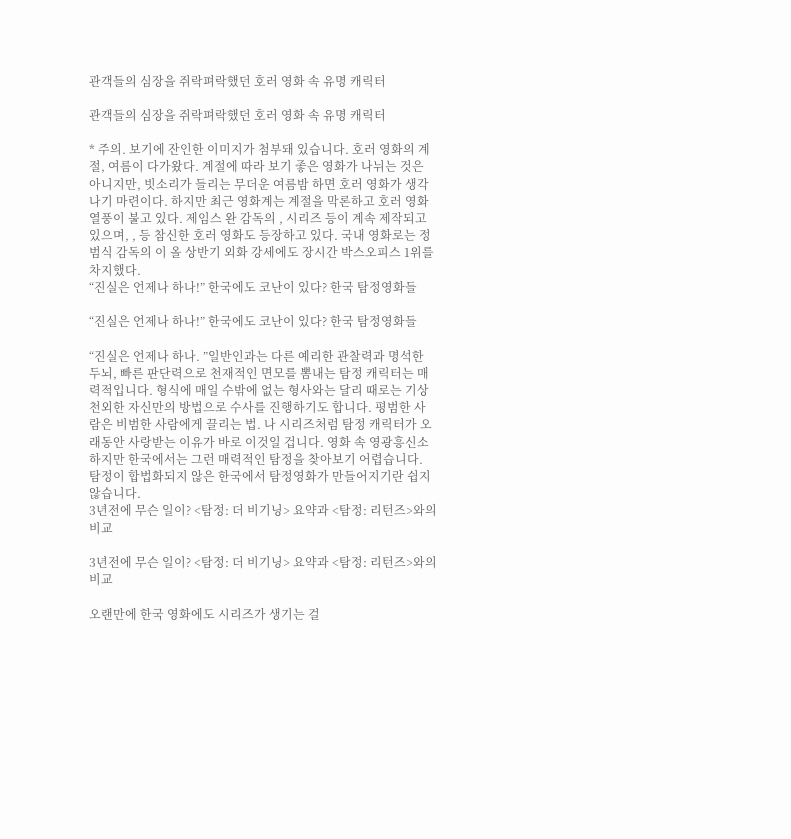관객들의 심장을 쥐락펴락했던 호러 영화 속 유명 캐릭터

관객들의 심장을 쥐락펴락했던 호러 영화 속 유명 캐릭터

* 주의. 보기에 잔인한 이미지가 첨부돼 있습니다. 호러 영화의 계절, 여름이 다가왔다. 계절에 따라 보기 좋은 영화가 나뉘는 것은 아니지만, 빗소리가 들리는 무더운 여름밤 하면 호러 영화가 생각나기 마련이다. 하지만 최근 영화계는 계절을 막론하고 호러 영화 열풍이 불고 있다. 제임스 완 감독의 , 시리즈 등이 계속 제작되고 있으며, , 등 참신한 호러 영화도 등장하고 있다. 국내 영화로는 정범식 감독의 이 올 상반기 외화 강세에도 장시간 박스오피스 1위를 차지했다.
“진실은 언제나 하나!” 한국에도 코난이 있다? 한국 탐정영화들

“진실은 언제나 하나!” 한국에도 코난이 있다? 한국 탐정영화들

“진실은 언제나 하나. ”일반인과는 다른 예리한 관찰력과 명석한 두뇌, 빠른 판단력으로 천재적인 면모를 뽐내는 탐정 캐릭터는 매력적입니다. 형식에 매일 수밖에 없는 형사와는 달리 때로는 기상천외한 자신만의 방법으로 수사를 진행하기도 합니다. 평범한 사람은 비범한 사람에게 끌리는 법. 나 시리즈처럼 탐정 캐릭터가 오래동안 사랑받는 이유가 바로 이것일 겁니다. 영화 속 영광흥신소 하지만 한국에서는 그런 매력적인 탐정을 찾아보기 어렵습니다. 탐정이 합법화되지 않은 한국에서 탐정영화가 만들어지기란 쉽지 않습니다.
3년전에 무슨 일이? <탐정: 더 비기닝> 요약과 <탐정: 리턴즈>와의 비교

3년전에 무슨 일이? <탐정: 더 비기닝> 요약과 <탐정: 리턴즈>와의 비교

오랜만에 한국 영화에도 시리즈가 생기는 걸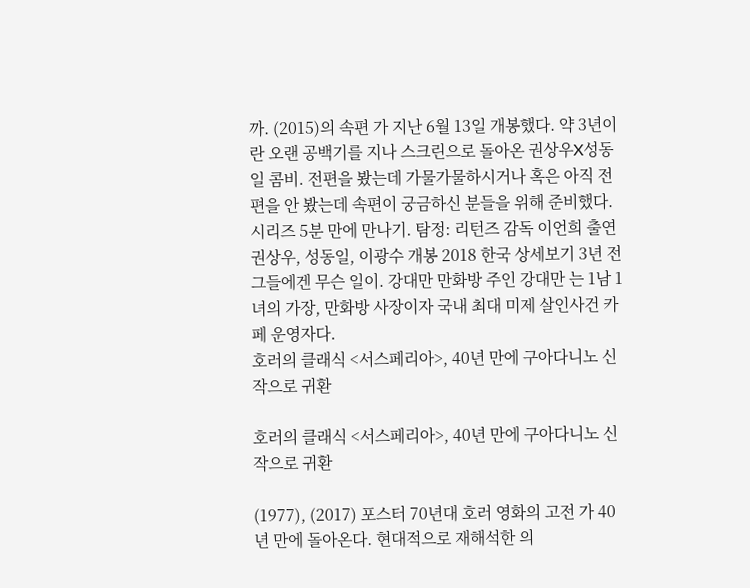까. (2015)의 속편 가 지난 6월 13일 개봉했다. 약 3년이란 오랜 공백기를 지나 스크린으로 돌아온 권상우X성동일 콤비. 전편을 봤는데 가물가물하시거나 혹은 아직 전편을 안 봤는데 속편이 궁금하신 분들을 위해 준비했다. 시리즈 5분 만에 만나기. 탐정: 리턴즈 감독 이언희 출연 권상우, 성동일, 이광수 개봉 2018 한국 상세보기 3년 전 그들에겐 무슨 일이. 강대만 만화방 주인 강대만 는 1남 1녀의 가장, 만화방 사장이자 국내 최대 미제 살인사건 카페 운영자다.
호러의 클래식 <서스페리아>, 40년 만에 구아다니노 신작으로 귀환

호러의 클래식 <서스페리아>, 40년 만에 구아다니노 신작으로 귀환

(1977), (2017) 포스터 70년대 호러 영화의 고전 가 40년 만에 돌아온다. 현대적으로 재해석한 의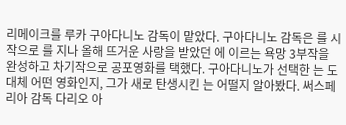리메이크를 루카 구아다니노 감독이 맡았다. 구아다니노 감독은 를 시작으로 를 지나 올해 뜨거운 사랑을 받았던 에 이르는 욕망 3부작을 완성하고 차기작으로 공포영화를 택했다. 구아다니노가 선택한 는 도대체 어떤 영화인지, 그가 새로 탄생시킨 는 어떨지 알아봤다. 써스페리아 감독 다리오 아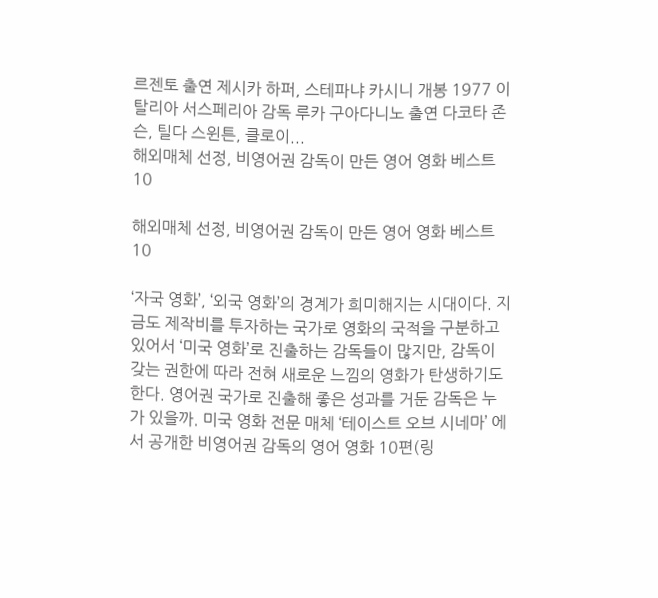르젠토 출연 제시카 하퍼, 스테파냐 카시니 개봉 1977 이탈리아 서스페리아 감독 루카 구아다니노 출연 다코타 존슨, 틸다 스윈튼, 클로이...
해외매체 선정, 비영어권 감독이 만든 영어 영화 베스트 10

해외매체 선정, 비영어권 감독이 만든 영어 영화 베스트 10

‘자국 영화’, ‘외국 영화’의 경계가 희미해지는 시대이다. 지금도 제작비를 투자하는 국가로 영화의 국적을 구분하고 있어서 ‘미국 영화’로 진출하는 감독들이 많지만, 감독이 갖는 권한에 따라 전혀 새로운 느낌의 영화가 탄생하기도 한다. 영어권 국가로 진출해 좋은 성과를 거둔 감독은 누가 있을까. 미국 영화 전문 매체 ‘테이스트 오브 시네마’ 에서 공개한 비영어권 감독의 영어 영화 10편(링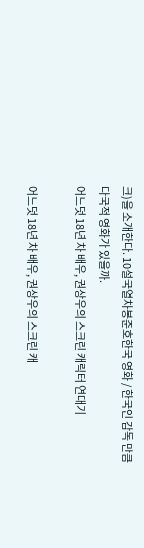크)을 소개한다. 10설국열차봉준호한국 영화 / 한국인 감독 만큼 다국적 영화가 있을까.
어느덧 18년 차 배우, 권상우의 스크린 캐릭터 연대기

어느덧 18년 차 배우, 권상우의 스크린 캐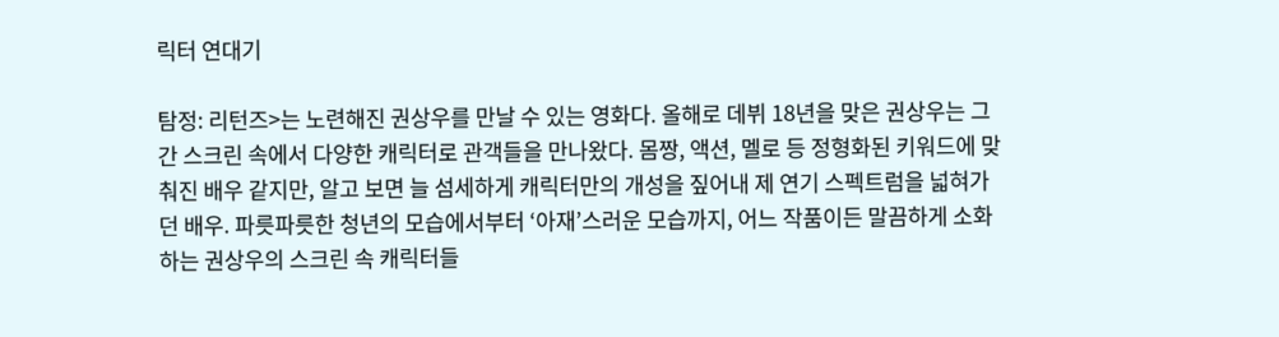릭터 연대기

탐정: 리턴즈>는 노련해진 권상우를 만날 수 있는 영화다. 올해로 데뷔 18년을 맞은 권상우는 그간 스크린 속에서 다양한 캐릭터로 관객들을 만나왔다. 몸짱, 액션, 멜로 등 정형화된 키워드에 맞춰진 배우 같지만, 알고 보면 늘 섬세하게 캐릭터만의 개성을 짚어내 제 연기 스펙트럼을 넓혀가던 배우. 파릇파릇한 청년의 모습에서부터 ‘아재’스러운 모습까지, 어느 작품이든 말끔하게 소화하는 권상우의 스크린 속 캐릭터들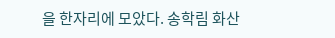을 한자리에 모았다. 송학림 화산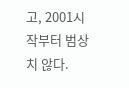고, 2001시작부터 범상치 않다.